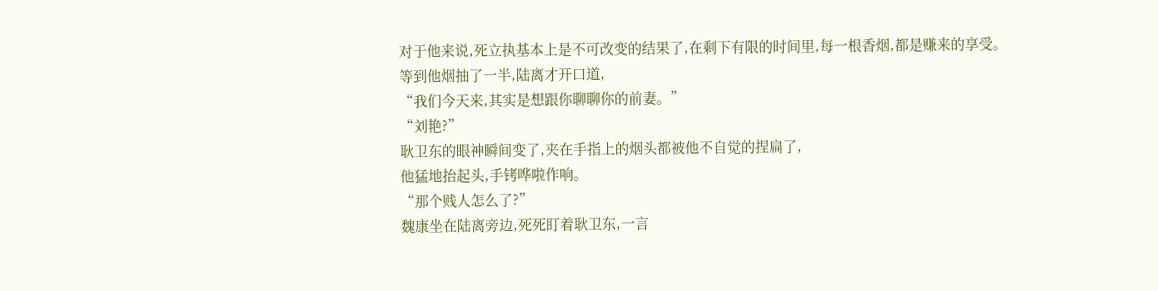对于他来说,死立执基本上是不可改变的结果了,在剩下有限的时间里,每一根香烟,都是赚来的享受。
等到他烟抽了一半,陆离才开口道,
“我们今天来,其实是想跟你聊聊你的前妻。”
“刘艳?”
耿卫东的眼神瞬间变了,夹在手指上的烟头都被他不自觉的捏扁了,
他猛地抬起头,手铐哗啦作响。
“那个贱人怎么了?”
魏康坐在陆离旁边,死死盯着耿卫东,一言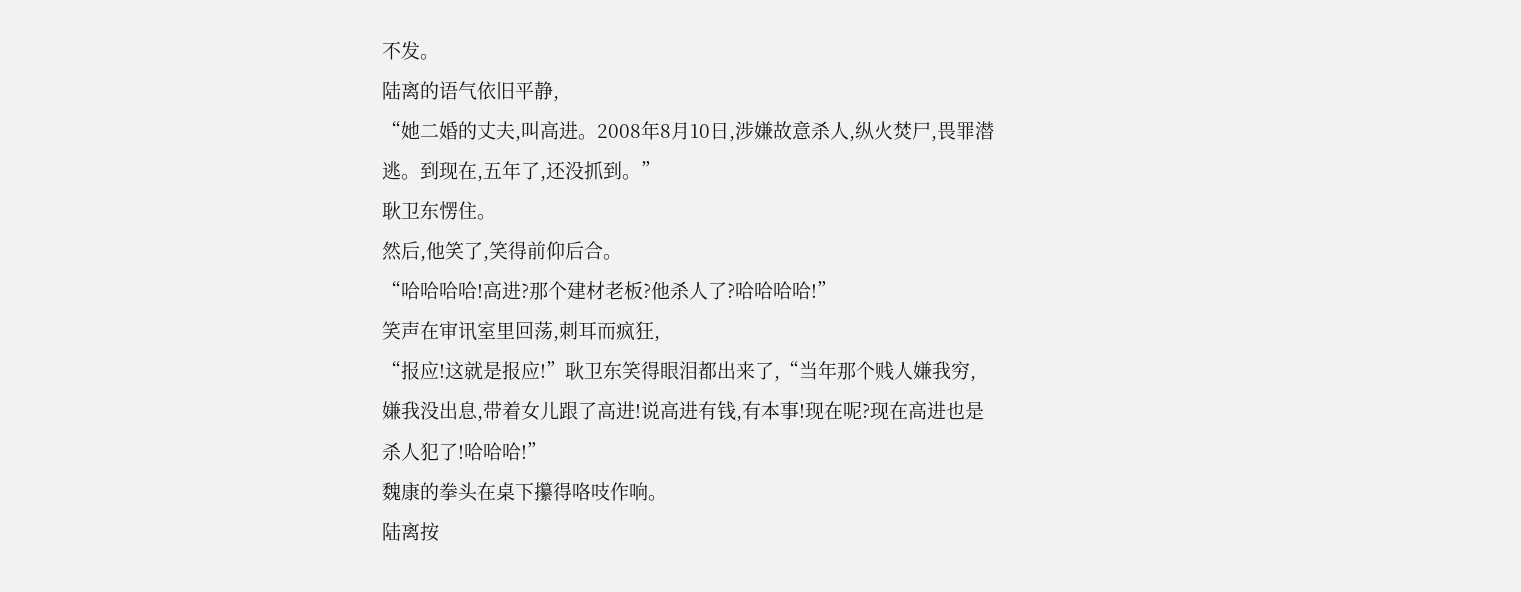不发。
陆离的语气依旧平静,
“她二婚的丈夫,叫高进。2008年8月10日,涉嫌故意杀人,纵火焚尸,畏罪潜逃。到现在,五年了,还没抓到。”
耿卫东愣住。
然后,他笑了,笑得前仰后合。
“哈哈哈哈!高进?那个建材老板?他杀人了?哈哈哈哈!”
笑声在审讯室里回荡,刺耳而疯狂,
“报应!这就是报应!”耿卫东笑得眼泪都出来了,“当年那个贱人嫌我穷,嫌我没出息,带着女儿跟了高进!说高进有钱,有本事!现在呢?现在高进也是杀人犯了!哈哈哈!”
魏康的拳头在桌下攥得咯吱作响。
陆离按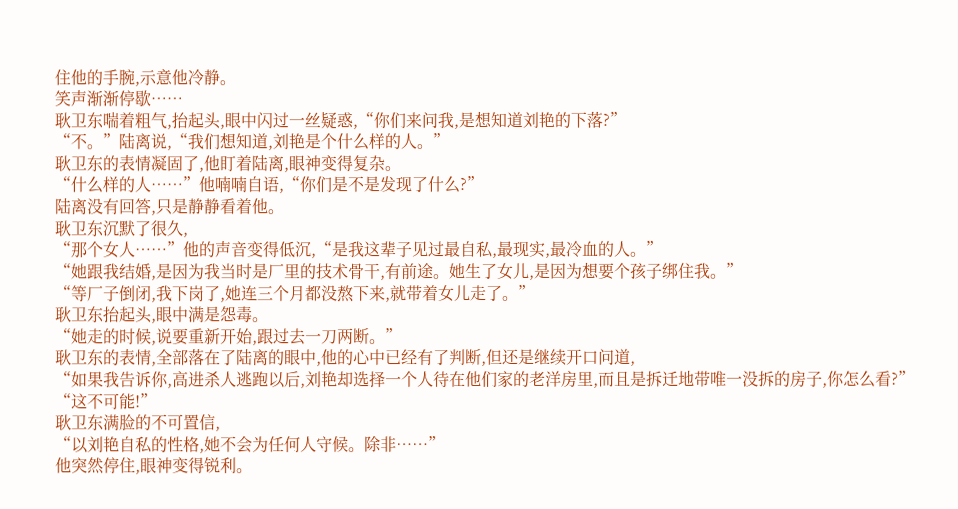住他的手腕,示意他冷静。
笑声渐渐停歇……
耿卫东喘着粗气,抬起头,眼中闪过一丝疑惑,“你们来问我,是想知道刘艳的下落?”
“不。”陆离说,“我们想知道,刘艳是个什么样的人。”
耿卫东的表情凝固了,他盯着陆离,眼神变得复杂。
“什么样的人……”他喃喃自语,“你们是不是发现了什么?”
陆离没有回答,只是静静看着他。
耿卫东沉默了很久,
“那个女人……”他的声音变得低沉,“是我这辈子见过最自私,最现实,最冷血的人。”
“她跟我结婚,是因为我当时是厂里的技术骨干,有前途。她生了女儿,是因为想要个孩子绑住我。”
“等厂子倒闭,我下岗了,她连三个月都没熬下来,就带着女儿走了。”
耿卫东抬起头,眼中满是怨毒。
“她走的时候,说要重新开始,跟过去一刀两断。”
耿卫东的表情,全部落在了陆离的眼中,他的心中已经有了判断,但还是继续开口问道,
“如果我告诉你,高进杀人逃跑以后,刘艳却选择一个人待在他们家的老洋房里,而且是拆迁地带唯一没拆的房子,你怎么看?”
“这不可能!”
耿卫东满脸的不可置信,
“以刘艳自私的性格,她不会为任何人守候。除非……”
他突然停住,眼神变得锐利。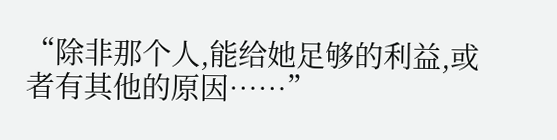“除非那个人,能给她足够的利益,或者有其他的原因……”